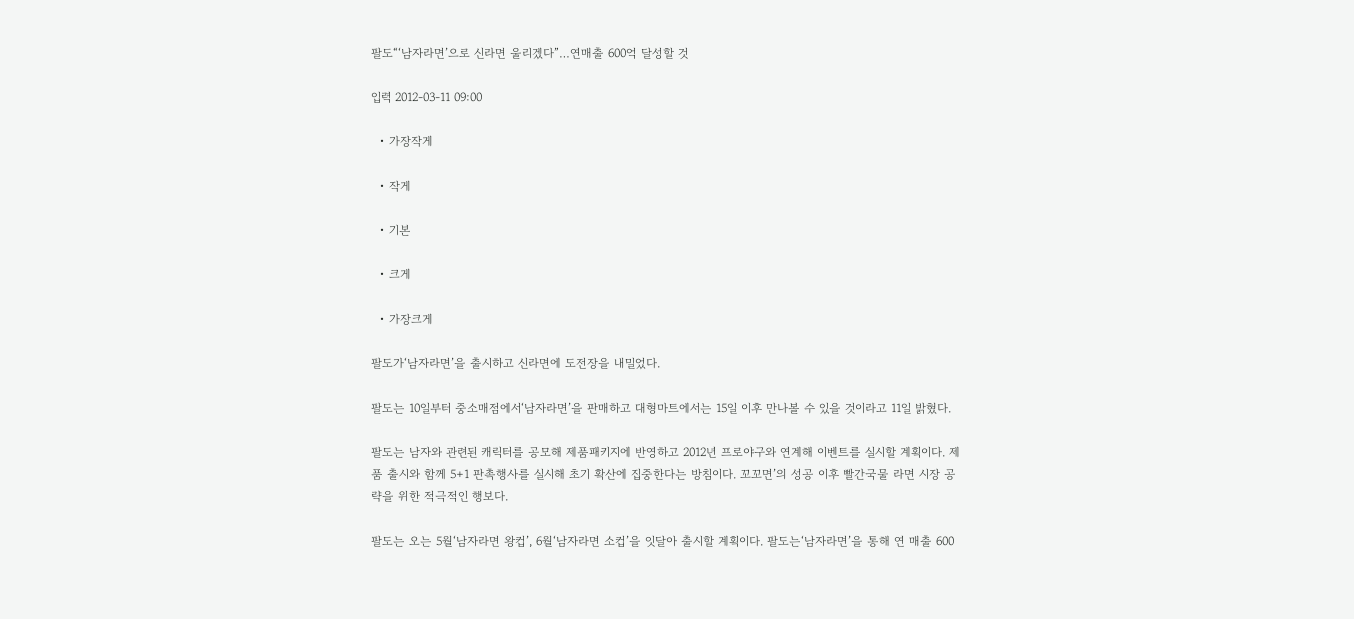팔도“‘남자라면’으로 신라면 울리겠다”…연매출 600억 달성할 것

입력 2012-03-11 09:00

  • 가장작게

  • 작게

  • 기본

  • 크게

  • 가장크게

팔도가‘남자라면’을 출시하고 신라면에 도전장을 내밀었다.

팔도는 10일부터 중소매점에서‘남자라면’을 판매하고 대형마트에서는 15일 이후 만나볼 수 있을 것이라고 11일 밝혔다.

팔도는 남자와 관련된 캐릭터를 공모해 제품패키지에 반영하고 2012년 프로야구와 연계해 이벤트를 실시할 계획이다. 제품 출시와 함께 5+1 판촉행사를 실시해 초기 확산에 집중한다는 방침이다. 꼬꼬면’의 성공 이후 빨간국물 라면 시장 공략을 위한 적극적인 행보다.

팔도는 오는 5월‘남자라면 왕컵’, 6월‘남자라면 소컵’을 잇달아 출시할 계획이다. 팔도는‘남자라면’을 통해 연 매출 600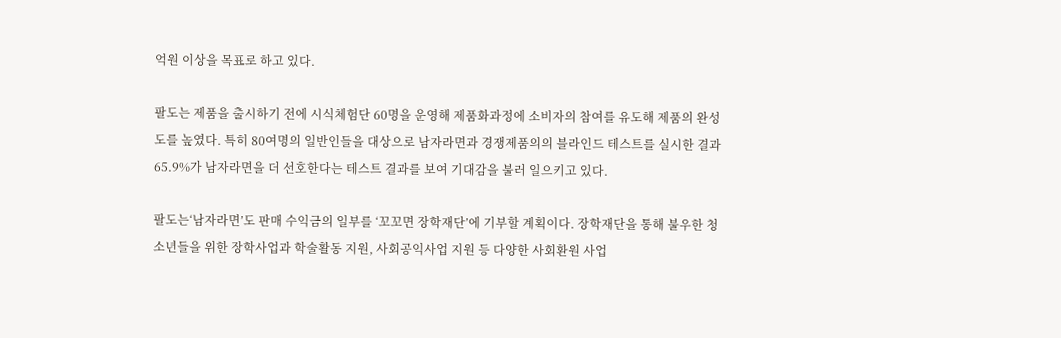억원 이상을 목표로 하고 있다.

팔도는 제품을 출시하기 전에 시식체험단 60명을 운영해 제품화과정에 소비자의 참여를 유도해 제품의 완성도를 높였다. 특히 80여명의 일반인들을 대상으로 남자라면과 경쟁제품의의 블라인드 테스트를 실시한 결과 65.9%가 남자라면을 더 선호한다는 테스트 결과를 보여 기대감을 불러 일으키고 있다.

팔도는‘남자라면’도 판매 수익금의 일부를 ‘꼬꼬면 장학재단’에 기부할 계획이다. 장학재단을 통해 불우한 청소년들을 위한 장학사업과 학술활동 지원, 사회공익사업 지원 등 다양한 사회환원 사업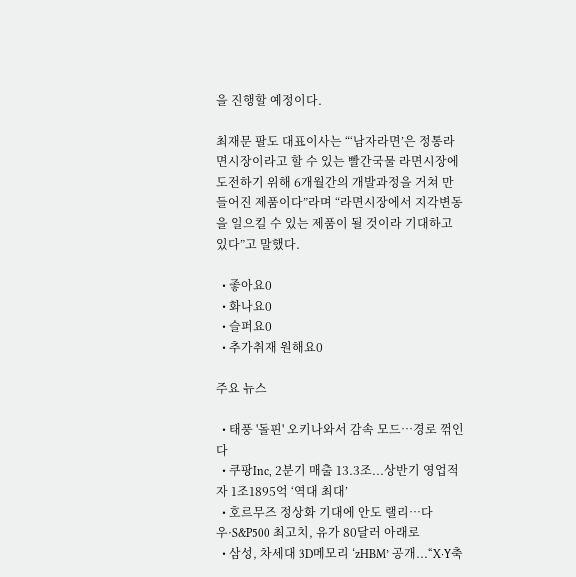을 진행할 예정이다.

최재문 팔도 대표이사는 “‘남자라면’은 정통라면시장이라고 할 수 있는 빨간국물 라면시장에 도전하기 위해 6개월간의 개발과정을 거쳐 만들어진 제품이다”라며 “라면시장에서 지각변동을 일으킬 수 있는 제품이 될 것이라 기대하고 있다”고 말했다.

  • 좋아요0
  • 화나요0
  • 슬퍼요0
  • 추가취재 원해요0

주요 뉴스

  • 태풍 '돌핀' 오키나와서 감속 모드…경로 꺾인다
  • 쿠팡Inc, 2분기 매출 13.3조...상반기 영업적자 1조1895억 ‘역대 최대’
  • 호르무즈 정상화 기대에 안도 랠리…다우·S&P500 최고치, 유가 80달러 아래로
  • 삼성, 차세대 3D메모리 ‘zHBM’ 공개...“X·Y축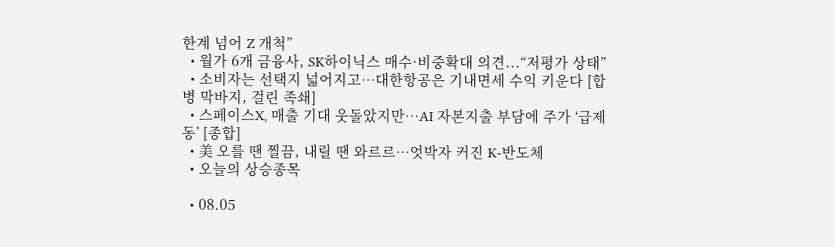한계 넘어 Z 개척”
  • 월가 6개 금융사, SK하이닉스 매수·비중확대 의견...“저평가 상태”
  • 소비자는 선택지 넓어지고…대한항공은 기내면세 수익 키운다 [합병 막바지, 걸린 족쇄]
  • 스페이스X, 매출 기대 웃돌았지만…AI 자본지출 부담에 주가 ‘급제동’ [종합]
  • 美 오를 땐 찔끔, 내릴 땐 와르르…엇박자 커진 K-반도체
  • 오늘의 상승종목

  • 08.05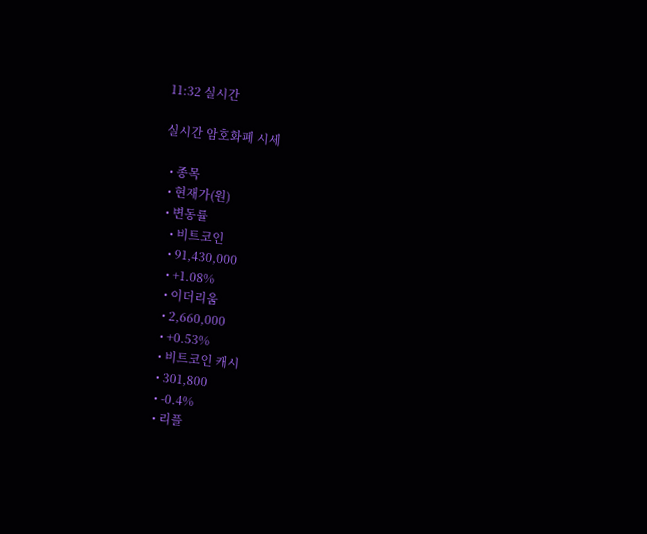11:32 실시간

실시간 암호화폐 시세

  • 종목
  • 현재가(원)
  • 변동률
    • 비트코인
    • 91,430,000
    • +1.08%
    • 이더리움
    • 2,660,000
    • +0.53%
    • 비트코인 캐시
    • 301,800
    • -0.4%
    • 리플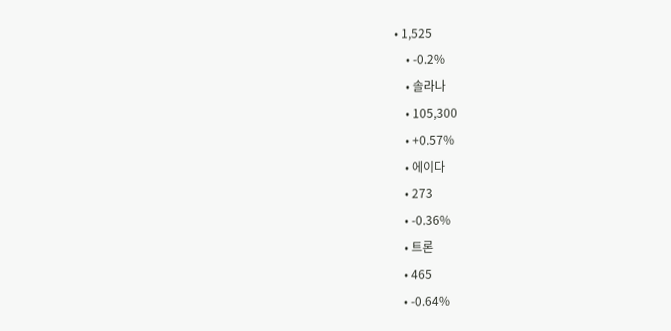• 1,525
    • -0.2%
    • 솔라나
    • 105,300
    • +0.57%
    • 에이다
    • 273
    • -0.36%
    • 트론
    • 465
    • -0.64%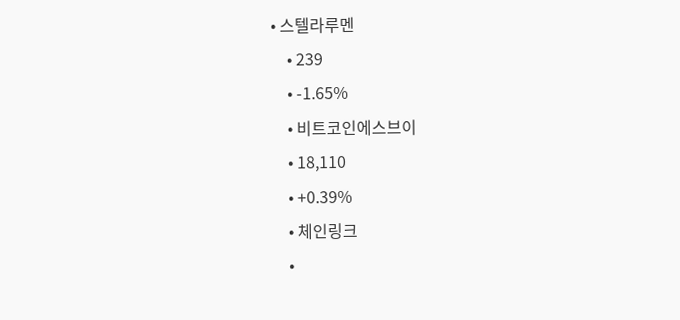• 스텔라루멘
    • 239
    • -1.65%
    • 비트코인에스브이
    • 18,110
    • +0.39%
    • 체인링크
    •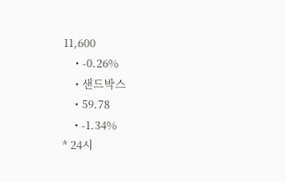11,600
    • -0.26%
    • 샌드박스
    • 59.78
    • -1.34%
* 24시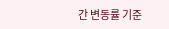간 변동률 기준